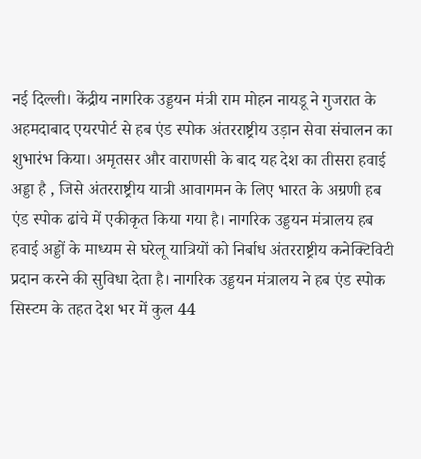नई दिल्ली। केंद्रीय नागरिक उड्डयन मंत्री राम मोहन नायडू ने गुजरात के अहमदाबाद एयरपोर्ट से हब एंड स्पोक अंतरराष्ट्रीय उड़ान सेवा संचालन का शुभारंभ किया। अमृतसर और वाराणसी के बाद यह देश का तीसरा हवाई अड्डा है , जिसे अंतरराष्ट्रीय यात्री आवागमन के लिए भारत के अग्रणी हब एंड स्पोक ढांचे में एकीकृत किया गया है। नागरिक उड्डयन मंत्रालय हब हवाई अड्डों के माध्यम से घरेलू यात्रियों को निर्बाध अंतरराष्ट्रीय कनेक्टिविटी प्रदान करने की सुविधा देता है। नागरिक उड्डयन मंत्रालय ने हब एंड स्पोक सिस्टम के तहत देश भर में कुल 44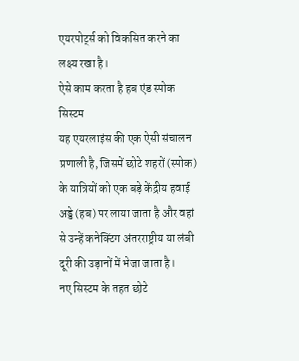एयरपोर्ट्स को विकसित करने का लक्ष्य रखा है।
ऐसे काम करता है हब एंड स्पोक सिस्टम
यह एयरलाइंस की एक ऐसी संचालन प्रणाली है, जिसमें छोटे शहरों (स्पोक) के यात्रियों को एक बड़े केंद्रीय हवाई अड्डे (हब) पर लाया जाता है और वहां से उन्हें कनेक्टिंग अंतरराष्ट्रीय या लंबी दूरी की उड़ानों में भेजा जाता है।
नए सिस्टम के तहत छोटे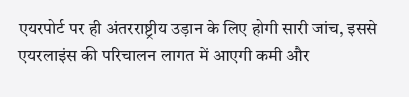एयरपोर्ट पर ही अंतरराष्ट्रीय उड़ान के लिए होगी सारी जांच, इससे एयरलाइंस की परिचालन लागत में आएगी कमी और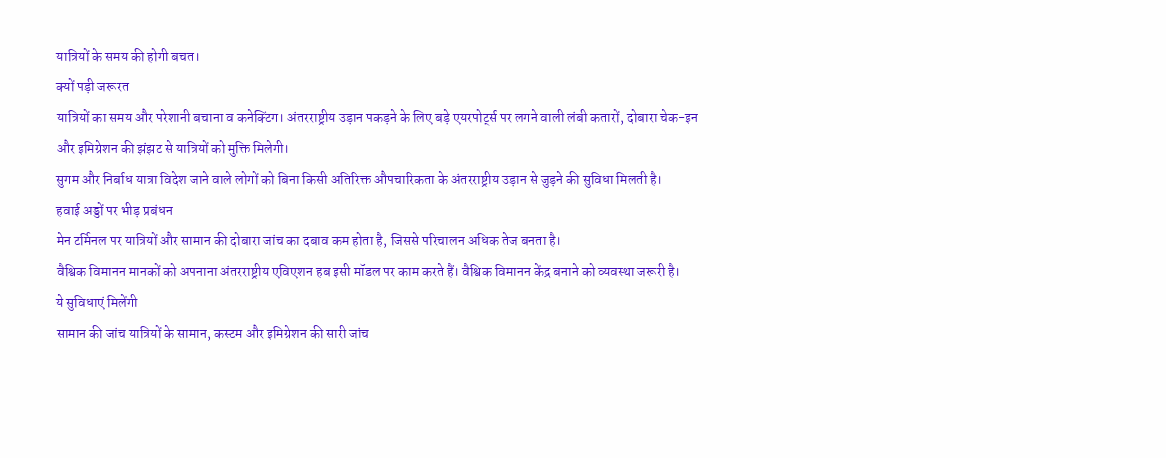यात्रियों के समय की होगी बचत।
क्यों पड़ी जरूरत
यात्रियों का समय और परेशानी बचाना व कनेक्टिंग। अंतरराष्ट्रीय उड़ान पकड़ने के लिए बड़े एयरपोर्ट्स पर लगने वाली लंबी कतारों, दोबारा चेक-इन और इमिग्रेशन की झंझट से यात्रियों को मुक्ति मिलेगी।
सुगम और निर्बाध यात्रा विदेश जाने वाले लोगों को बिना किसी अतिरिक्त औपचारिकता के अंतरराष्ट्रीय उड़ान से जुड़ने की सुविधा मिलती है।
हवाई अड्डों पर भीड़ प्रबंधन
मेन टर्मिनल पर यात्रियों और सामान की दोबारा जांच का दबाव कम होता है, जिससे परिचालन अधिक तेज बनता है।
वैश्विक विमानन मानकों को अपनाना अंतरराष्ट्रीय एविएशन हब इसी मॉडल पर काम करते हैं। वैश्विक विमानन केंद्र बनाने को व्यवस्था जरूरी है।
ये सुविधाएं मिलेंगी
सामान की जांच यात्रियों के सामान, कस्टम और इमिग्रेशन की सारी जांच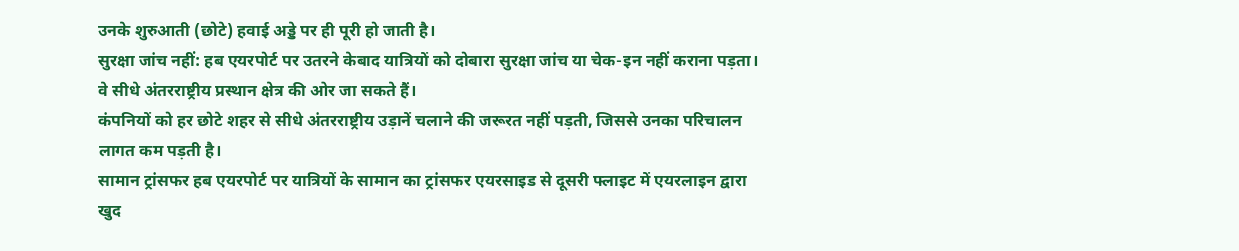उनके शुरुआती (छोटे) हवाई अड्डे पर ही पूरी हो जाती है।
सुरक्षा जांच नहीं: हब एयरपोर्ट पर उतरने केबाद यात्रियों को दोबारा सुरक्षा जांच या चेक-इन नहीं कराना पड़ता। वे सीधे अंतरराष्ट्रीय प्रस्थान क्षेत्र की ओर जा सकते हैं।
कंपनियों को हर छोटे शहर से सीधे अंतरराष्ट्रीय उड़ानें चलाने की जरूरत नहीं पड़ती, जिससे उनका परिचालन लागत कम पड़ती है।
सामान ट्रांसफर हब एयरपोर्ट पर यात्रियों के सामान का ट्रांसफर एयरसाइड से दूसरी फ्लाइट में एयरलाइन द्वारा खुद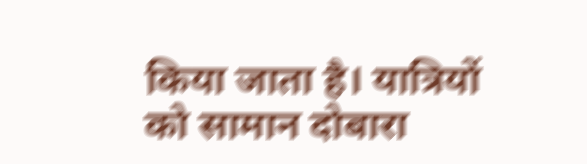किया जाता है। यात्रियों को सामान दोबारा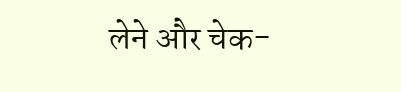लेने और चेक-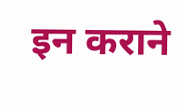इन कराने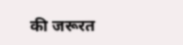की जरूरत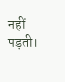नहीं पड़ती।